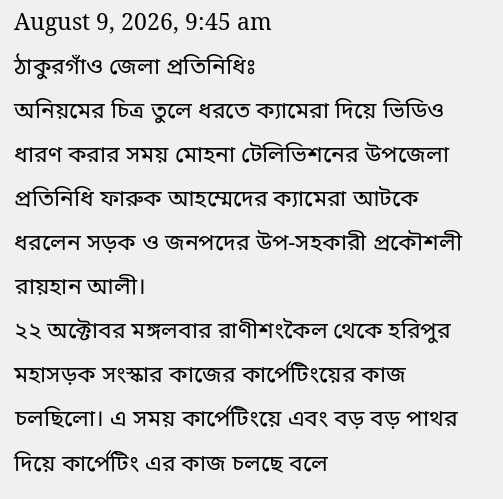August 9, 2026, 9:45 am
ঠাকুরগাঁও জেলা প্রতিনিধিঃ
অনিয়মের চিত্র তুলে ধরতে ক্যামেরা দিয়ে ভিডিও ধারণ করার সময় মোহনা টেলিভিশনের উপজেলা প্রতিনিধি ফারুক আহম্মেদের ক্যামেরা আটকে ধরলেন সড়ক ও জনপদের উপ-সহকারী প্রকৌশলী রায়হান আলী।
২২ অক্টোবর মঙ্গলবার রাণীশংকৈল থেকে হরিপুর মহাসড়ক সংস্কার কাজের কার্পেটিংয়ের কাজ চলছিলো। এ সময় কার্পেটিংয়ে এবং বড় বড় পাথর দিয়ে কার্পেটিং এর কাজ চলছে বলে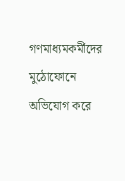গণমাধ্যমকর্মীদের মুঠোফোনে অভিযোগ করে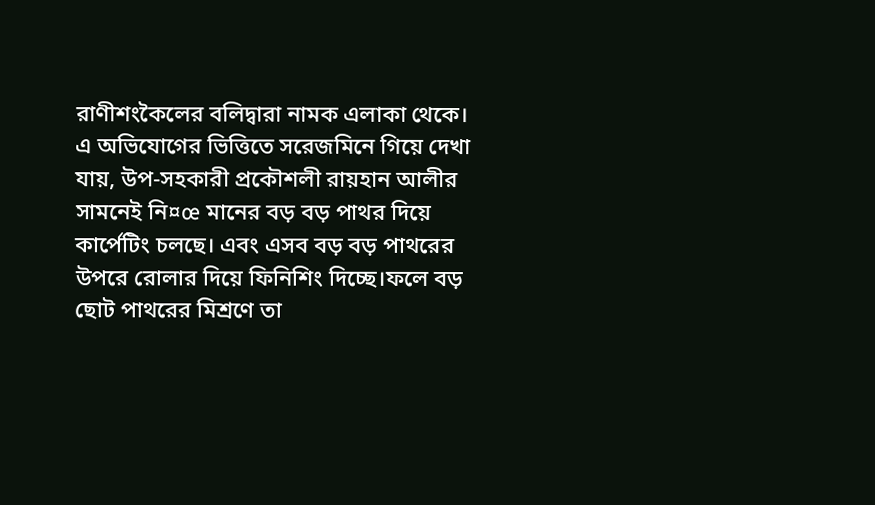রাণীশংকৈলের বলিদ্বারা নামক এলাকা থেকে।
এ অভিযোগের ভিত্তিতে সরেজমিনে গিয়ে দেখা যায়, উপ-সহকারী প্রকৌশলী রায়হান আলীর সামনেই নি¤œ মানের বড় বড় পাথর দিয়ে কার্পেটিং চলছে। এবং এসব বড় বড় পাথরের উপরে রোলার দিয়ে ফিনিশিং দিচ্ছে।ফলে বড় ছোট পাথরের মিশ্রণে তা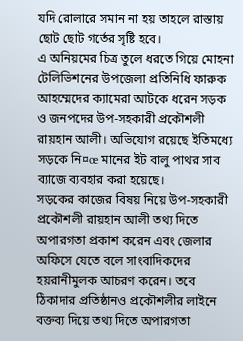যদি রোলারে সমান না হয় তাহলে রাস্তায় ছোট ছোট গর্তের সৃষ্টি হবে।
এ অনিয়মের চিত্র তুলে ধরতে গিয়ে মোহনা টেলিভিশনের উপজেলা প্রতিনিধি ফারুক আহম্মেদের ক্যামেরা আটকে ধরেন সড়ক ও জনপদের উপ-সহকারী প্রকৌশলী রায়হান আলী। অভিযোগ রয়েছে ইতিমধ্যে সড়কে নি¤œ মানের ইট বালু পাথর সাব ব্যাজে ব্যবহার করা হয়েছে।
সড়কের কাজের বিষয় নিয়ে উপ-সহকারী প্রকৌশলী রায়হান আলী তথ্য দিতে অপারগতা প্রকাশ করেন এবং জেলার অফিসে যেতে বলে সাংবাদিকদের হয়রানীমুলক আচরণ করেন। তবে ঠিকাদার প্রতিষ্ঠানও প্রকৌশলীর লাইনে বক্তব্য দিয়ে তথ্য দিতে অপারগতা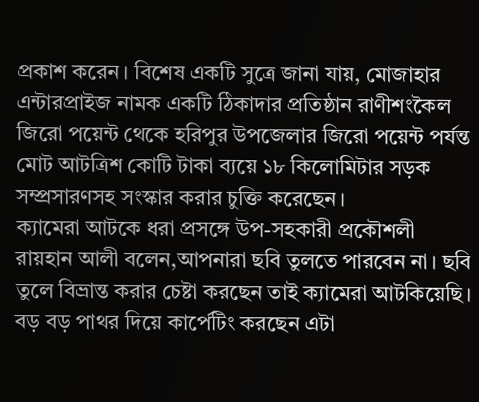প্রকাশ করেন। বিশেষ একটি সুত্রে জানা যায়, মোজাহার এন্টারপ্রাইজ নামক একটি ঠিকাদার প্রতিষ্ঠান রাণীশংকৈল জিরো পয়েন্ট থেকে হরিপুর উপজেলার জিরো পয়েন্ট পর্যন্ত মোট আটত্রিশ কোটি টাকা ব্যয়ে ১৮ কিলোমিটার সড়ক সম্প্রসারণসহ সংস্কার করার চুক্তি করেছেন।
ক্যামেরা আটকে ধরা প্রসঙ্গে উপ-সহকারী প্রকৌশলী রায়হান আলী বলেন,আপনারা ছবি তুলতে পারবেন না। ছবি তুলে বিভ্রান্ত করার চেষ্টা করছেন তাই ক্যামেরা আটকিয়েছি। বড় বড় পাথর দিয়ে কার্পেটিং করছেন এটা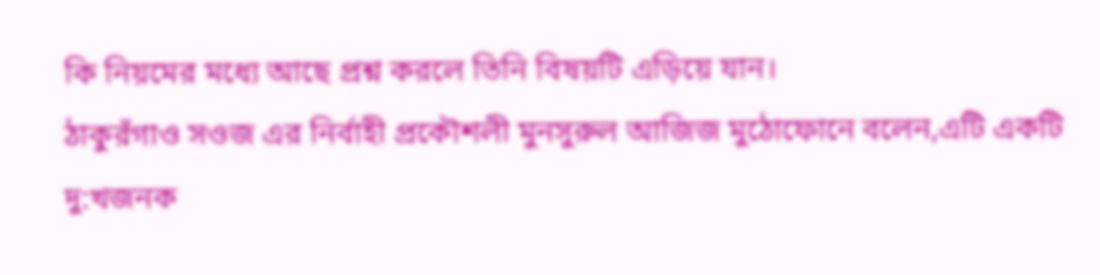কি নিয়মের মধ্যে আছে প্রশ্ন করলে তিনি বিষয়টি এড়িয়ে যান।
ঠাকুরঁগাও সওজ এর নির্বাহী প্রকৌশলী মুনসুরুল আজিজ মুঠোফোনে বলেন,এটি একটি দু:খজনক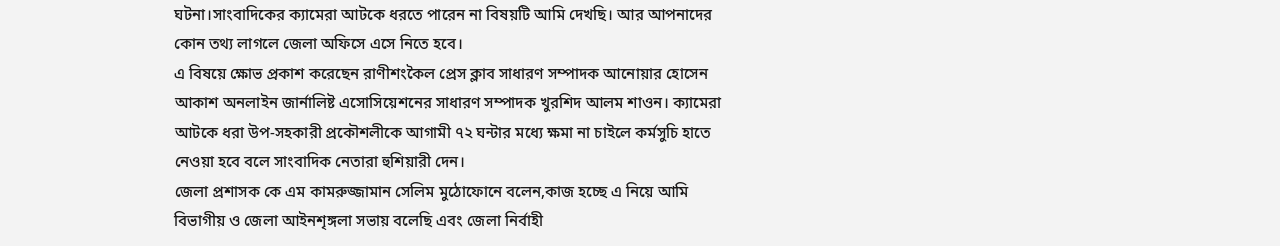ঘটনা।সাংবাদিকের ক্যামেরা আটকে ধরতে পারেন না বিষয়টি আমি দেখছি। আর আপনাদের কোন তথ্য লাগলে জেলা অফিসে এসে নিতে হবে।
এ বিষয়ে ক্ষোভ প্রকাশ করেছেন রাণীশংকৈল প্রেস ক্লাব সাধারণ সম্পাদক আনোয়ার হোসেন আকাশ অনলাইন জার্নালিষ্ট এসোসিয়েশনের সাধারণ সম্পাদক খুরশিদ আলম শাওন। ক্যামেরা আটকে ধরা উপ-সহকারী প্রকৌশলীকে আগামী ৭২ ঘন্টার মধ্যে ক্ষমা না চাইলে কর্মসুচি হাতে নেওয়া হবে বলে সাংবাদিক নেতারা হুশিয়ারী দেন।
জেলা প্রশাসক কে এম কামরুজ্জামান সেলিম মুঠোফোনে বলেন,কাজ হচ্ছে এ নিয়ে আমি বিভাগীয় ও জেলা আইনশৃঙ্গলা সভায় বলেছি এবং জেলা নির্বাহী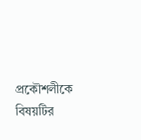প্রকৌশলীকে বিষয়টির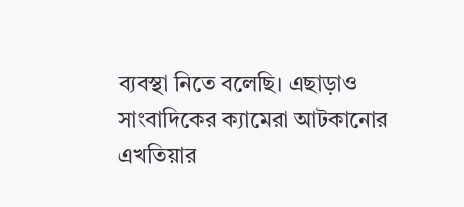ব্যবস্থা নিতে বলেছি। এছাড়াও সাংবাদিকের ক্যামেরা আটকানোর এখতিয়ার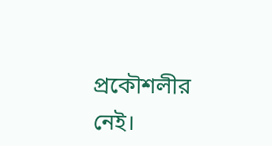প্রকৌশলীর নেই।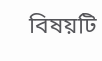বিষয়টি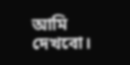আমি দেখবো।